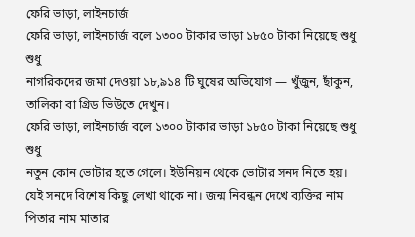ফেরি ভাড়া, লাইনচার্জ
ফেরি ভাড়া, লাইনচার্জ বলে ১৩০০ টাকার ভাড়া ১৮৫০ টাকা নিয়েছে শুধু শুধু
নাগরিকদের জমা দেওয়া ১৮,৯১৪ টি ঘুষের অভিযোগ — খুঁজুন, ছাঁকুন, তালিকা বা গ্রিড ভিউতে দেখুন।
ফেরি ভাড়া, লাইনচার্জ বলে ১৩০০ টাকার ভাড়া ১৮৫০ টাকা নিয়েছে শুধু শুধু
নতুন কোন ভোটার হতে গেলে। ইউনিয়ন থেকে ভোটার সনদ নিতে হয়। যেই সনদে বিশেষ কিছু লেখা থাকে না। জন্ম নিবন্ধন দেখে ব্যক্তির নাম পিতার নাম মাতার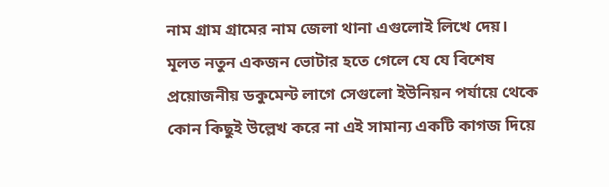নাম গ্রাম গ্রামের নাম জেলা থানা এগুলোই লিখে দেয়। মূলত নতুন একজন ভোটার হতে গেলে যে যে বিশেষ প্রয়োজনীয় ডকুমেন্ট লাগে সেগুলো ইউনিয়ন পর্যায়ে থেকে কোন কিছুই উল্লেখ করে না এই সামান্য একটি কাগজ দিয়ে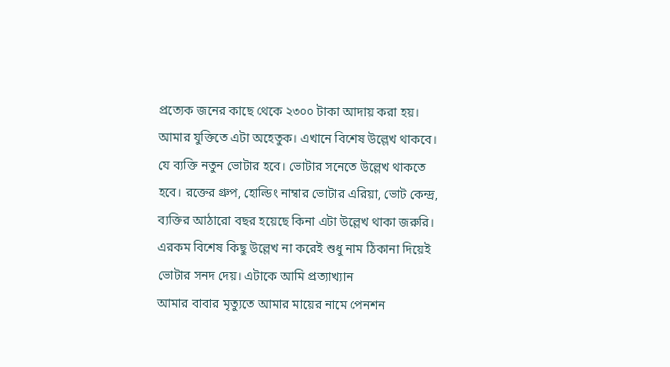প্রত্যেক জনের কাছে থেকে ২৩০০ টাকা আদায় করা হয়। আমার যুক্তিতে এটা অহেতুক। এখানে বিশেষ উল্লেখ থাকবে। যে ব্যক্তি নতুন ভোটার হবে। ভোটার সনেতে উল্লেখ থাকতে হবে। রক্তের গ্রুপ, হোল্ডিং নাম্বার ভোটার এরিয়া, ভোট কেন্দ্র, ব্যক্তির আঠারো বছর হয়েছে কিনা এটা উল্লেখ থাকা জরুরি। এরকম বিশেষ কিছু উল্লেখ না করেই শুধু নাম ঠিকানা দিয়েই ভোটার সনদ দেয়। এটাকে আমি প্রত্যাখ্যান
আমার বাবার মৃত্যুতে আমার মায়ের নামে পেনশন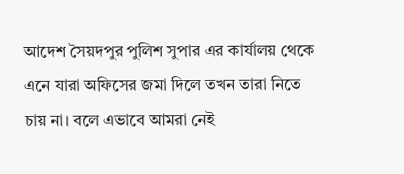আদেশ সৈয়দপুর পুলিশ সুপার এর কার্যালয় থেকে এনে যারা অফিসের জমা দিলে তখন তারা নিতে চায় না। বলে এভাবে আমরা নেই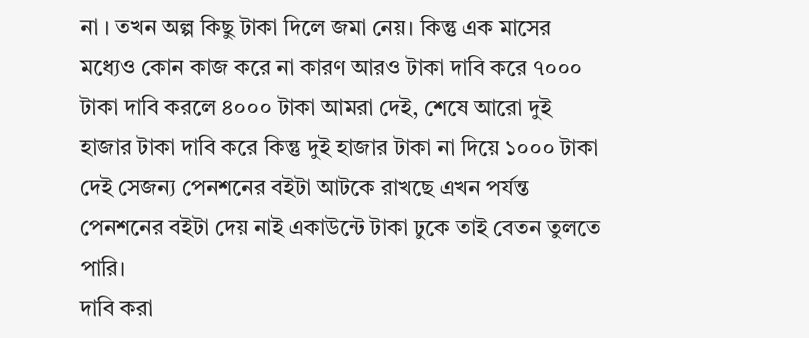না । তখন অল্প কিছু টাকা দিলে জমা নেয়। কিন্তু এক মাসের মধ্যেও কোন কাজ করে না কারণ আরও টাকা দাবি করে ৭০০০ টাকা দাবি করলে ৪০০০ টাকা আমরা দেই, শেষে আরো দুই হাজার টাকা দাবি করে কিন্তু দুই হাজার টাকা না দিয়ে ১০০০ টাকা দেই সেজন্য পেনশনের বইটা আটকে রাখছে এখন পর্যন্ত পেনশনের বইটা দেয় নাই একাউন্টে টাকা ঢুকে তাই বেতন তুলতে পারি।
দাবি করা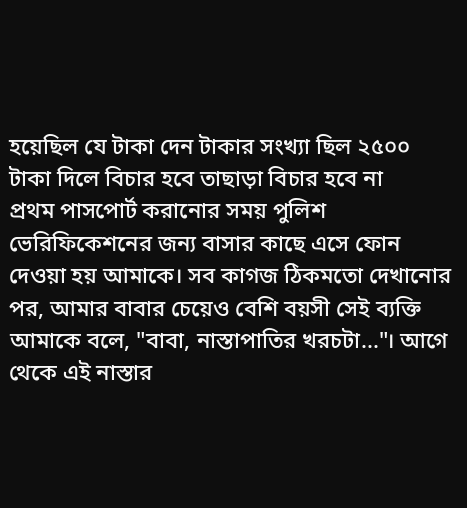হয়েছিল যে টাকা দেন টাকার সংখ্যা ছিল ২৫০০ টাকা দিলে বিচার হবে তাছাড়া বিচার হবে না
প্রথম পাসপোর্ট করানোর সময় পুলিশ ভেরিফিকেশনের জন্য বাসার কাছে এসে ফোন দেওয়া হয় আমাকে। সব কাগজ ঠিকমতো দেখানোর পর, আমার বাবার চেয়েও বেশি বয়সী সেই ব্যক্তি আমাকে বলে, "বাবা, নাস্তাপাতির খরচটা..."। আগে থেকে এই নাস্তার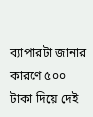ব্যাপারটা জানার কারণে ৫০০ টাকা দিয়ে দেই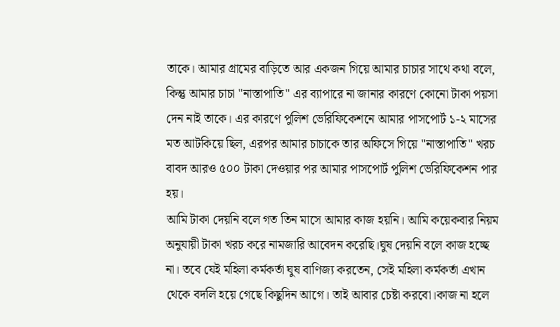তাকে। আমার গ্রামের বাড়িতে আর একজন গিয়ে আমার চাচার সাথে কথা বলে, কিন্তু আমার চাচা "নাস্তাপাতি" এর ব্যাপারে না জানার কারণে কোনো টাকা পয়সা দেন নাই তাকে। এর কারণে পুলিশ ভেরিফিকেশনে আমার পাসপোর্ট ১-২ মাসের মত আটকিয়ে ছিল, এরপর আমার চাচাকে তার অফিসে গিয়ে "নাস্তাপাতি" খরচ বাবদ আরও ৫০০ টাকা দেওয়ার পর আমার পাসপোর্ট পুলিশ ভেরিফিকেশন পার হয়।
আমি টাকা দেয়নি বলে গত তিন মাসে আমার কাজ হয়নি। আমি কয়েকবার নিয়ম অনুযায়ী টাকা খরচ করে নামজারি আবেদন করেছি।ঘুষ দেয়নি বলে কাজ হচ্ছে না। তবে যেই মহিলা কর্মকর্তা ঘুষ বাণিজ্য করতেন, সেই মহিলা কর্মকর্তা এখান থেকে বদলি হয়ে গেছে কিছুদিন আগে। তাই আবার চেষ্টা করবো।কাজ না হলে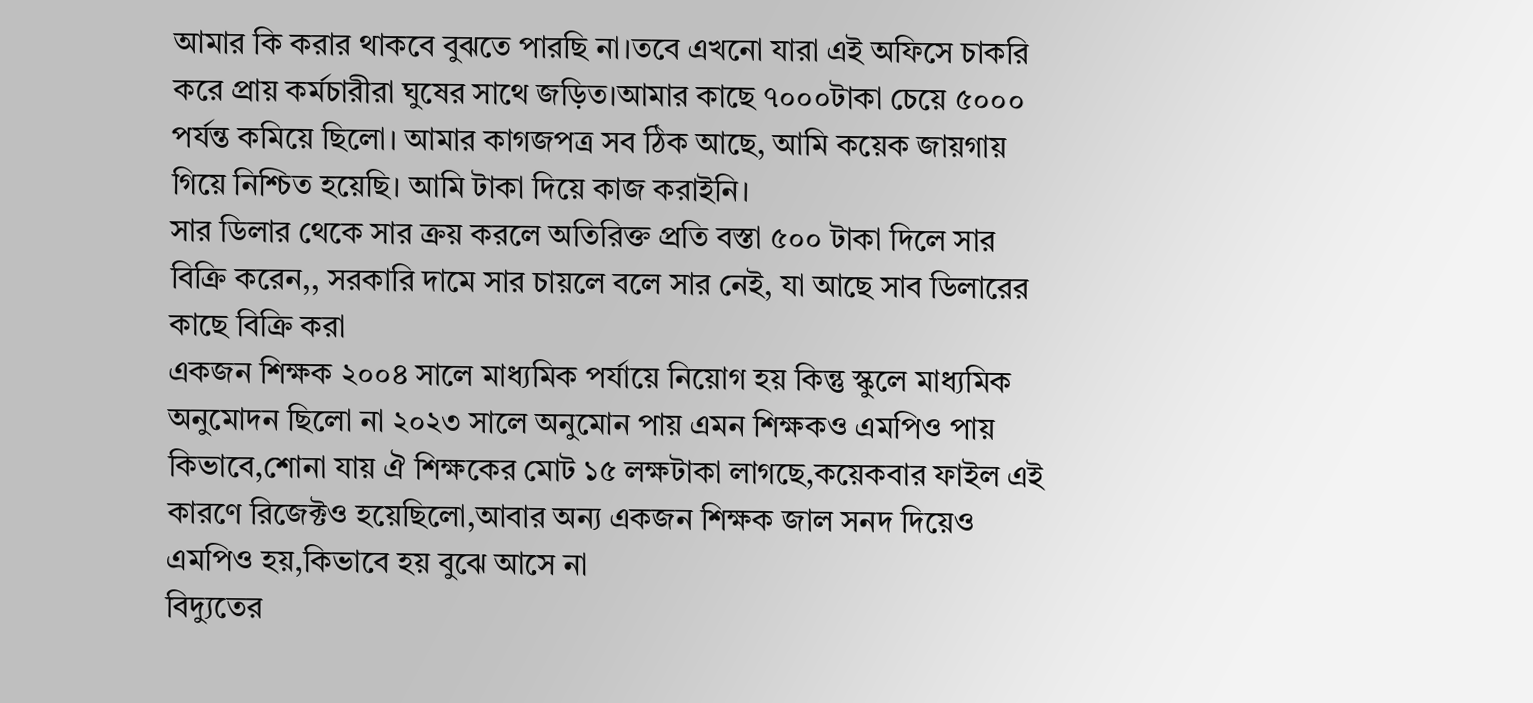আমার কি করার থাকবে বুঝতে পারছি না।তবে এখনো যারা এই অফিসে চাকরি করে প্রায় কর্মচারীরা ঘুষের সাথে জড়িত।আমার কাছে ৭০০০টাকা চেয়ে ৫০০০ পর্যন্ত কমিয়ে ছিলো। আমার কাগজপত্র সব ঠিক আছে, আমি কয়েক জায়গায় গিয়ে নিশ্চিত হয়েছি। আমি টাকা দিয়ে কাজ করাইনি।
সার ডিলার থেকে সার ক্রয় করলে অতিরিক্ত প্রতি বস্তা ৫০০ টাকা দিলে সার বিক্রি করেন,, সরকারি দামে সার চায়লে বলে সার নেই, যা আছে সাব ডিলারের কাছে বিক্রি করা
একজন শিক্ষক ২০০৪ সালে মাধ্যমিক পর্যায়ে নিয়োগ হয় কিন্তু স্কুলে মাধ্যমিক অনুমোদন ছিলো না ২০২৩ সালে অনুমোন পায় এমন শিক্ষকও এমপিও পায় কিভাবে,শোনা যায় ঐ শিক্ষকের মোট ১৫ লক্ষটাকা লাগছে,কয়েকবার ফাইল এই কারণে রিজেক্টও হয়েছিলো,আবার অন্য একজন শিক্ষক জাল সনদ দিয়েও এমপিও হয়,কিভাবে হয় বুঝে আসে না
বিদ্যুতের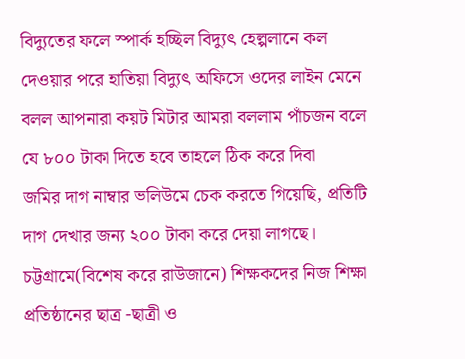বিদ্যুতের ফলে স্পার্ক হচ্ছিল বিদ্যুৎ হেল্পলানে কল দেওয়ার পরে হাতিয়া বিদ্যুৎ অফিসে ওদের লাইন মেনে বলল আপনারা কয়ট মিটার আমরা বললাম পাঁচজন বলে যে ৮০০ টাকা দিতে হবে তাহলে ঠিক করে দিবা
জমির দাগ নাম্বার ভলিউমে চেক করতে গিয়েছি, প্রতিটি দাগ দেখার জন্য ২০০ টাকা করে দেয়া লাগছে।
চট্টগ্রামে(বিশেষ করে রাউজানে) শিক্ষকদের নিজ শিক্ষা প্রতিষ্ঠানের ছাত্র -ছাত্রী ও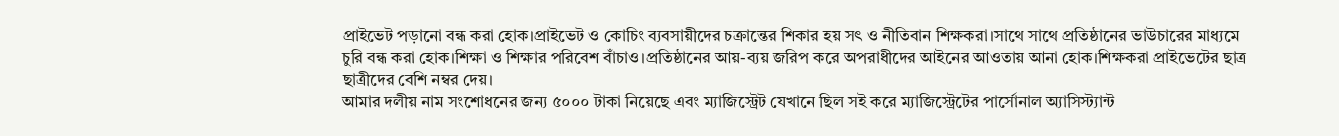প্রাইভেট পড়ানো বন্ধ করা হোক।প্রাইভেট ও কোচিং ব্যবসায়ীদের চক্রান্তের শিকার হয় সৎ ও নীতিবান শিক্ষকরা।সাথে সাথে প্রতিষ্ঠানের ভাউচারের মাধ্যমে চুরি বন্ধ করা হোক।শিক্ষা ও শিক্ষার পরিবেশ বাঁচাও।প্রতিষ্ঠানের আয়-ব্যয় জরিপ করে অপরাধীদের আইনের আওতায় আনা হোক।শিক্ষকরা প্রাইভেটের ছাত্র ছাত্রীদের বেশি নম্বর দেয়।
আমার দলীয় নাম সংশোধনের জন্য ৫০০০ টাকা নিয়েছে এবং ম্যাজিস্ট্রেট যেখানে ছিল সই করে ম্যাজিস্ট্রেটের পার্সোনাল অ্যাসিস্ট্যান্ট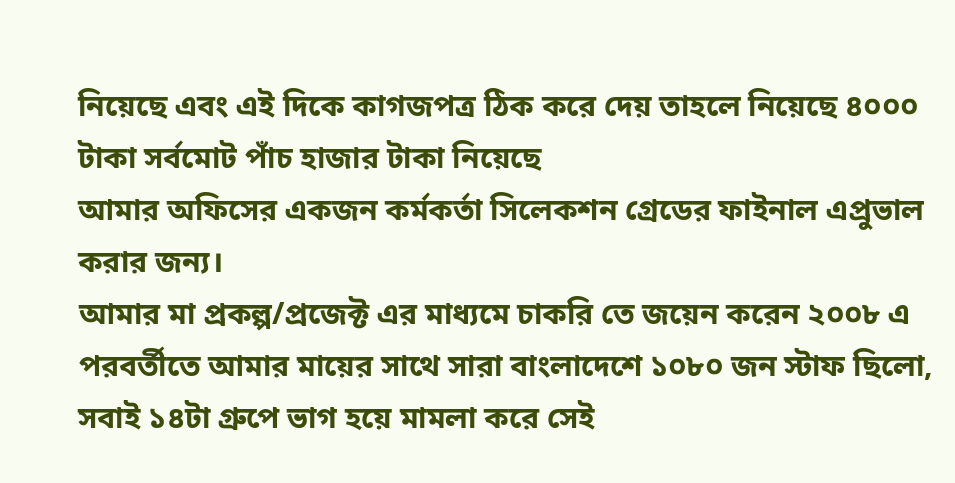নিয়েছে এবং এই দিকে কাগজপত্র ঠিক করে দেয় তাহলে নিয়েছে ৪০০০ টাকা সর্বমোট পাঁচ হাজার টাকা নিয়েছে
আমার অফিসের একজন কর্মকর্তা সিলেকশন গ্রেডের ফাইনাল এপ্রুভাল করার জন্য।
আমার মা প্রকল্প/প্রজেক্ট এর মাধ্যমে চাকরি তে জয়েন করেন ২০০৮ এ পরবর্তীতে আমার মায়ের সাথে সারা বাংলাদেশে ১০৮০ জন স্টাফ ছিলো, সবাই ১৪টা গ্রুপে ভাগ হয়ে মামলা করে সেই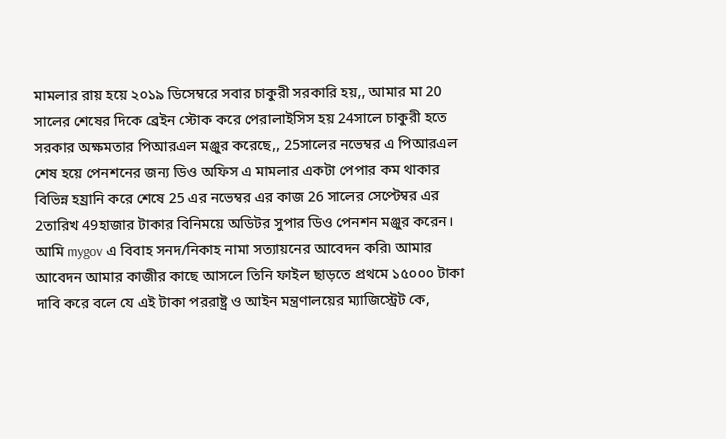মামলার রায় হয়ে ২০১৯ ডিসেম্বরে সবার চাকুরী সরকারি হয়,, আমার মা 20 সালের শেষের দিকে ব্রেইন স্টোক করে পেরালাইসিস হয় 24সালে চাকুরী হতে সরকার অক্ষমতার পিআরএল মঞ্জুর করেছে,, 25সালের নভেম্বর এ পিআরএল শেষ হয়ে পেনশনের জন্য ডিও অফিস এ মামলার একটা পেপার কম থাকার বিভিন্ন হয়্রানি করে শেষে 25 এর নভেম্বর এর কাজ 26 সালের সেপ্টেম্বর এর 2তারিখ 49হাজার টাকার বিনিময়ে অডিটর সুপার ডিও পেনশন মঞ্জুর করেন।
আমি mygov এ বিবাহ সনদ/নিকাহ নামা সত্যায়নের আবেদন করি৷ আমার আবেদন আমার কাজীর কাছে আসলে তিনি ফাইল ছাড়তে প্রথমে ১৫০০০ টাকা দাবি করে বলে যে এই টাকা পররাষ্ট্র ও আইন মন্ত্রণালয়ের ম্যাজিস্ট্রেট কে,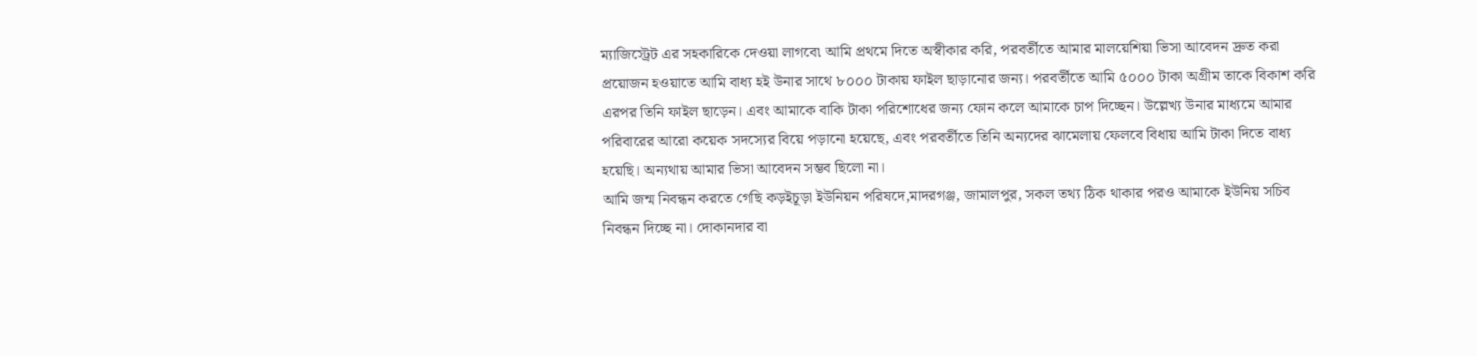ম্যাজিস্ট্রেট এর সহকারিকে দেওয়া লাগবে৷ আমি প্রথমে দিতে অস্বীকার করি, পরবর্তীতে আমার মালয়েশিয়া ভিসা আবেদন দ্রুত করা প্রয়োজন হওয়াতে আমি বাধ্য হই উনার সাথে ৮০০০ টাকায় ফাইল ছাড়ানোর জন্য। পরবর্তীতে আমি ৫০০০ টাকা অগ্রীম তাকে বিকাশ করি এরপর তিনি ফাইল ছাড়েন। এবং আমাকে বাকি টাকা পরিশোধের জন্য ফোন কলে আমাকে চাপ দিচ্ছেন। উল্লেখ্য উনার মাধ্যমে আমার পরিবারের আরো কয়েক সদস্যের বিয়ে পড়ানো হয়েছে, এবং পরবর্তীতে তিনি অন্যদের ঝামেলায় ফেলবে বিধায় আমি টাকা দিতে বাধ্য হয়েছি। অন্যথায় আমার ভিসা আবেদন সম্ভব ছিলো না।
আমি জন্ম নিবন্ধন করতে গেছি কড়ইচূড়া ইউনিয়ন পরিষদে,মাদরগঞ্জ, জামালপুর, সকল তথ্য ঠিক থাকার পরও আমাকে ইউনিয় সচিব নিবন্ধন দিচ্ছে না। দোকানদার বা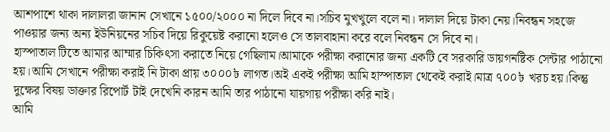আশপাশে থাকা দালালরা জানান সেখানে ১৫০০/২০০০ না দিলে দিবে না।সচিব মুখখুলে বলে না। দালাল দিয়ে টাকা নেয়।নিবন্ধন সহজে পাওয়ার জন্য অন্য ইউনিয়নের সচিব দিয়ে রিকুয়েষ্ট করানো হলেও সে তালবাহানা করে বলে নিবন্ধন সে দিবে না।
হাস্পাতাল টিতে আমার আম্মার চিকিৎসা করাতে নিয়ে গেছিলাম।আমাকে পরীক্ষা করানোর জন্য একটি বে সরকারি ডায়গনষ্টিক সেন্টার পাঠানো হয়।আমি সেখানে পরীক্ষা করাই নি টাকা প্রায় ৩০০০৳ লাগত।অই একই পরীক্ষা আমি হাস্পাতাল থেকেই করাই।মাত্র ৭০০৳ খরচ হয়।কিন্তু দুক্ষের বিষয় ডাক্তার রিপোর্ট টাই দেখেনি কারন আমি তার পাঠানো যায়গায় পরীক্ষা করি নাই।
আমি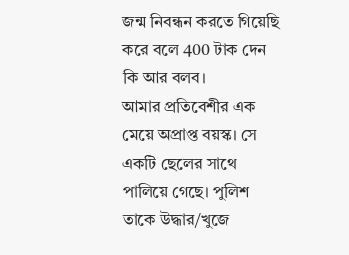জন্ম নিবন্ধন করতে গিয়েছি করে বলে 400 টাক দেন কি আর বলব।
আমার প্রতিবেশীর এক মেয়ে অপ্রাপ্ত বয়স্ক। সে একটি ছেলের সাথে পালিয়ে গেছে। পুলিশ তাকে উদ্ধার/খুজে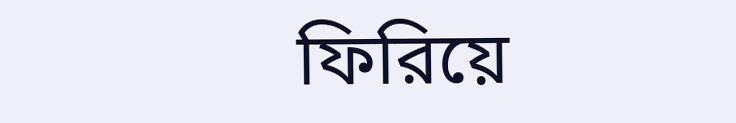ফিরিয়ে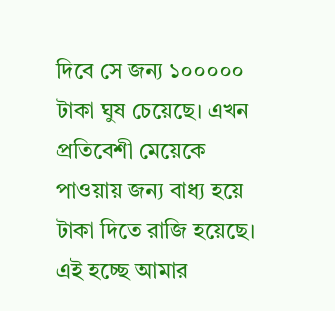দিবে সে জন্য ১০০০০০ টাকা ঘুষ চেয়েছে। এখন প্রতিবেশী মেয়েকে পাওয়ায় জন্য বাধ্য হয়ে টাকা দিতে রাজি হয়েছে। এই হচ্ছে আমার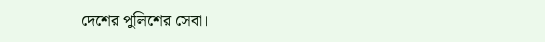দেশের পুলিশের সেবা।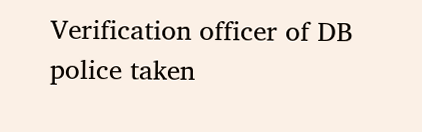Verification officer of DB police taken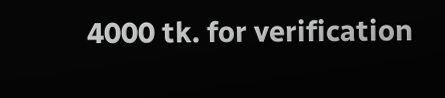4000 tk. for verification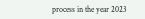process in the year 2023